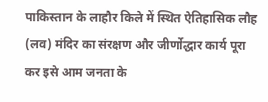पाकिस्तान के लाहौर किले में स्थित ऐतिहासिक लौह (लव) मंदिर का संरक्षण और जीर्णोद्धार कार्य पूरा कर इसे आम जनता के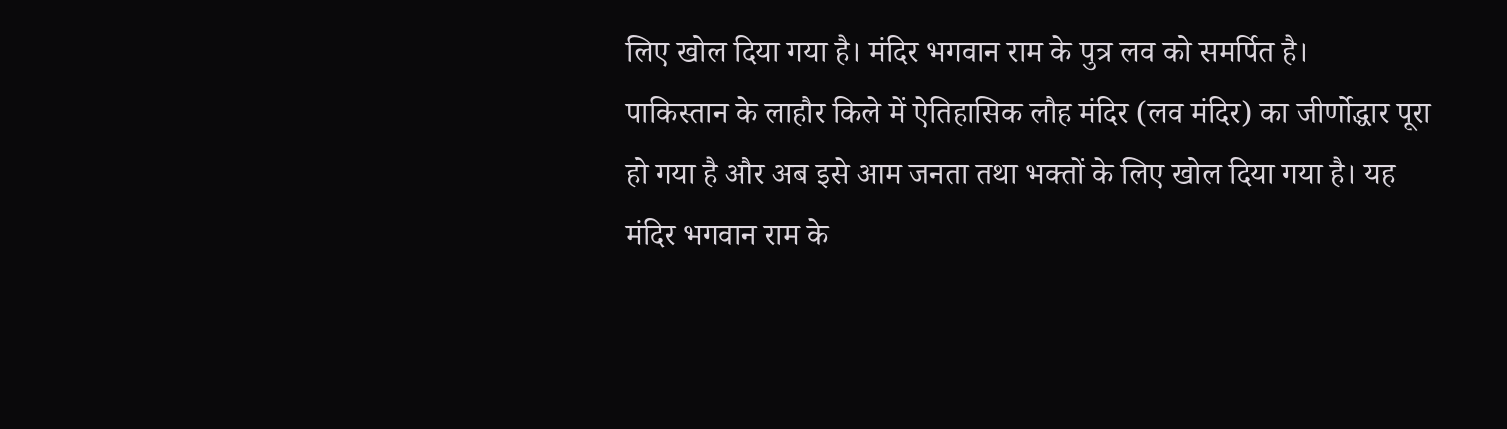लिए खोल दिया गया है। मंदिर भगवान राम के पुत्र लव को समर्पित है।
पाकिस्तान के लाहौर किले में ऐतिहासिक लौह मंदिर (लव मंदिर) का जीर्णोद्धार पूरा हो गया है और अब इसे आम जनता तथा भक्तों के लिए खोल दिया गया है। यह मंदिर भगवान राम के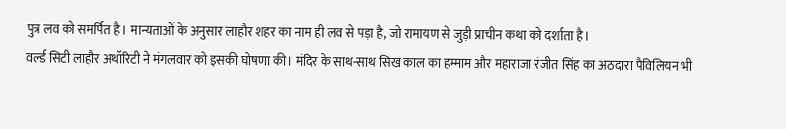पुत्र लव को समर्पित है। मान्यताओं के अनुसार लाहौर शहर का नाम ही लव से पड़ा है, जो रामायण से जुड़ी प्राचीन कथा को दर्शाता है।
वर्ल्ड सिटी लाहौर अथॉरिटी ने मंगलवार को इसकी घोषणा की। मंदिर के साथ-साथ सिख काल का हम्माम और महाराजा रंजीत सिंह का अठदारा पैविलियन भी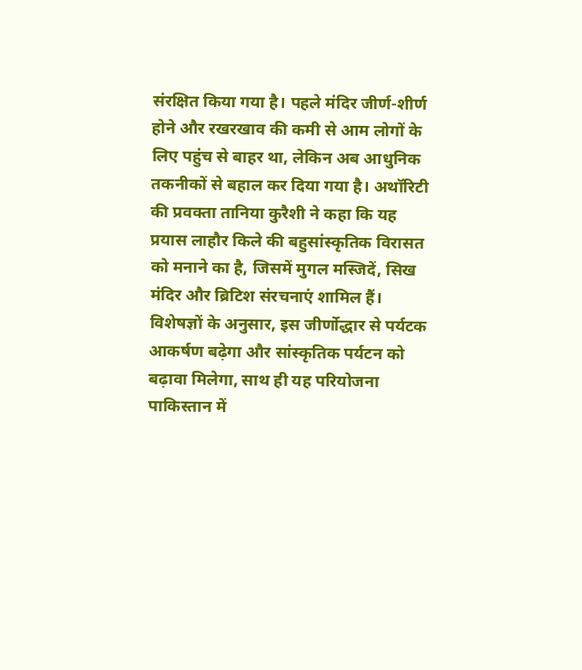संरक्षित किया गया है। पहले मंदिर जीर्ण-शीर्ण होने और रखरखाव की कमी से आम लोगों के लिए पहुंच से बाहर था, लेकिन अब आधुनिक तकनीकों से बहाल कर दिया गया है। अथॉरिटी की प्रवक्ता तानिया कुरैशी ने कहा कि यह प्रयास लाहौर किले की बहुसांस्कृतिक विरासत को मनाने का है, जिसमें मुगल मस्जिदें, सिख मंदिर और ब्रिटिश संरचनाएं शामिल हैं।
विशेषज्ञों के अनुसार, इस जीर्णोद्धार से पर्यटक आकर्षण बढ़ेगा और सांस्कृतिक पर्यटन को बढ़ावा मिलेगा, साथ ही यह परियोजना पाकिस्तान में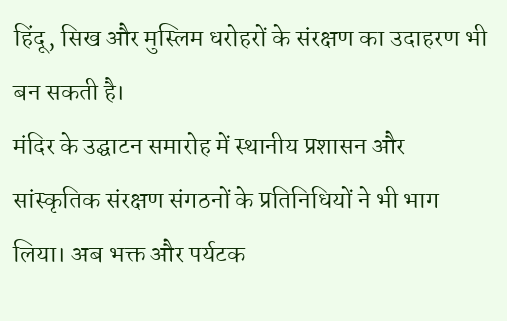हिंदू, सिख और मुस्लिम धरोहरों के संरक्षण का उदाहरण भी बन सकती है।
मंदिर के उद्घाटन समारोह में स्थानीय प्रशासन और सांस्कृतिक संरक्षण संगठनों के प्रतिनिधियों ने भी भाग लिया। अब भक्त और पर्यटक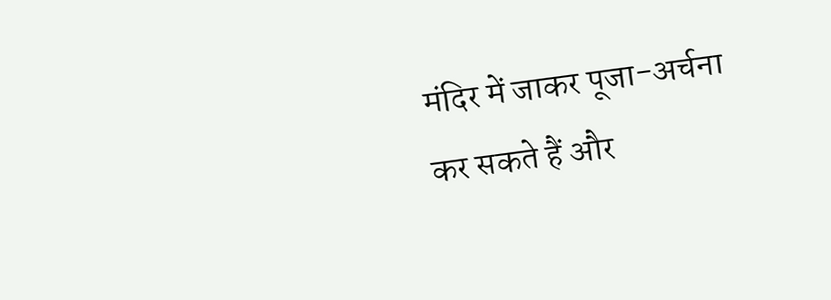मंदिर में जाकर पूजा-अर्चना कर सकते हैं और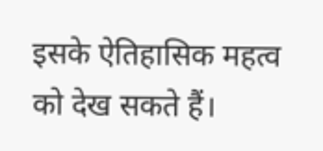इसके ऐतिहासिक महत्व को देख सकते हैं।